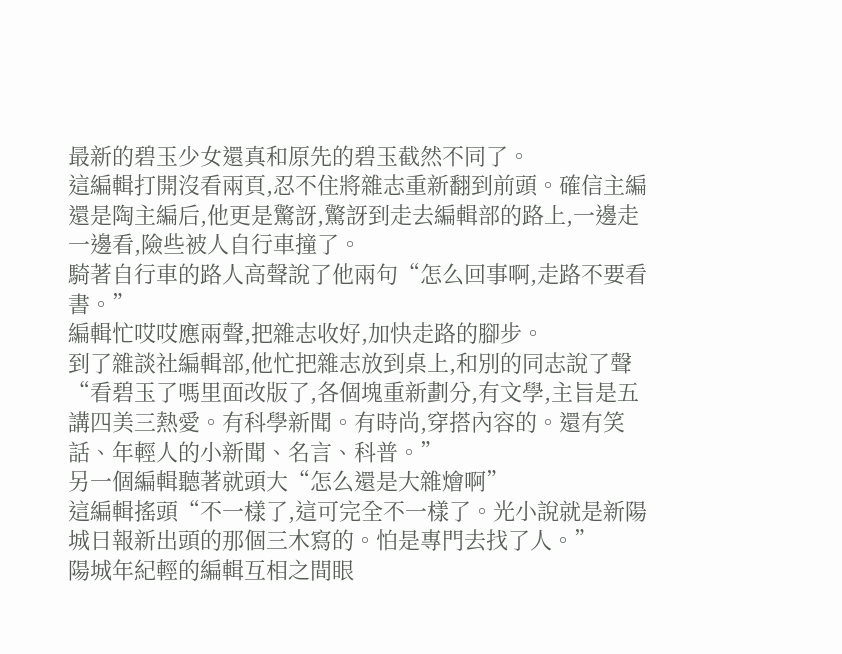最新的碧玉少女還真和原先的碧玉截然不同了。
這編輯打開沒看兩頁,忍不住將雜志重新翻到前頭。確信主編還是陶主編后,他更是驚訝,驚訝到走去編輯部的路上,一邊走一邊看,險些被人自行車撞了。
騎著自行車的路人高聲說了他兩句“怎么回事啊,走路不要看書。”
編輯忙哎哎應兩聲,把雜志收好,加快走路的腳步。
到了雜談社編輯部,他忙把雜志放到桌上,和別的同志說了聲“看碧玉了嗎里面改版了,各個塊重新劃分,有文學,主旨是五講四美三熱愛。有科學新聞。有時尚,穿搭內容的。還有笑話、年輕人的小新聞、名言、科普。”
另一個編輯聽著就頭大“怎么還是大雜燴啊”
這編輯搖頭“不一樣了,這可完全不一樣了。光小說就是新陽城日報新出頭的那個三木寫的。怕是專門去找了人。”
陽城年紀輕的編輯互相之間眼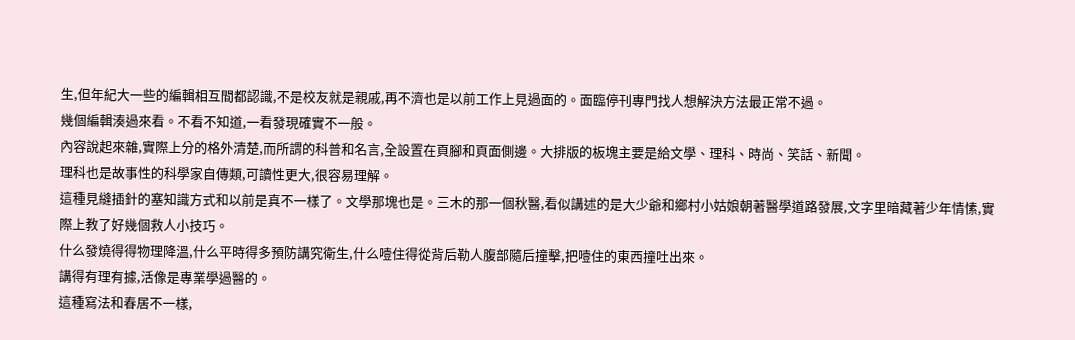生,但年紀大一些的編輯相互間都認識,不是校友就是親戚,再不濟也是以前工作上見過面的。面臨停刊專門找人想解決方法最正常不過。
幾個編輯湊過來看。不看不知道,一看發現確實不一般。
內容說起來雜,實際上分的格外清楚,而所謂的科普和名言,全設置在頁腳和頁面側邊。大排版的板塊主要是給文學、理科、時尚、笑話、新聞。
理科也是故事性的科學家自傳類,可讀性更大,很容易理解。
這種見縫插針的塞知識方式和以前是真不一樣了。文學那塊也是。三木的那一個秋醫,看似講述的是大少爺和鄉村小姑娘朝著醫學道路發展,文字里暗藏著少年情愫,實際上教了好幾個救人小技巧。
什么發燒得得物理降溫,什么平時得多預防講究衛生,什么噎住得從背后勒人腹部隨后撞擊,把噎住的東西撞吐出來。
講得有理有據,活像是專業學過醫的。
這種寫法和春居不一樣,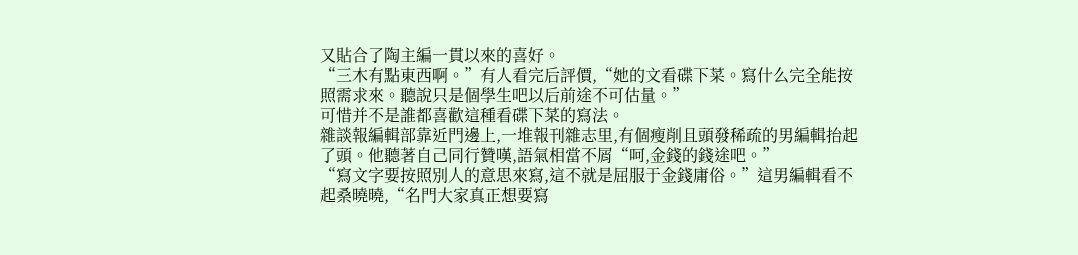又貼合了陶主編一貫以來的喜好。
“三木有點東西啊。”有人看完后評價,“她的文看碟下菜。寫什么完全能按照需求來。聽說只是個學生吧以后前途不可估量。”
可惜并不是誰都喜歡這種看碟下菜的寫法。
雜談報編輯部靠近門邊上,一堆報刊雜志里,有個瘦削且頭發稀疏的男編輯抬起了頭。他聽著自己同行贊嘆,語氣相當不屑“呵,金錢的錢途吧。”
“寫文字要按照別人的意思來寫,這不就是屈服于金錢庸俗。”這男編輯看不起桑曉曉,“名門大家真正想要寫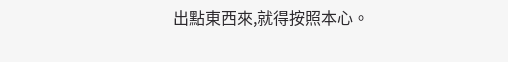出點東西來,就得按照本心。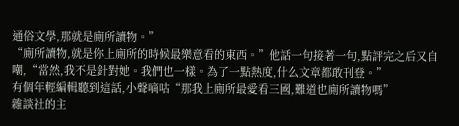通俗文學,那就是廁所讀物。”
“廁所讀物,就是你上廁所的時候最樂意看的東西。”他話一句接著一句,點評完之后又自嘲,“當然,我不是針對她。我們也一樣。為了一點熱度,什么文章都敢刊登。”
有個年輕編輯聽到這話,小聲嘀咕“那我上廁所最愛看三國,難道也廁所讀物嗎”
雜談社的主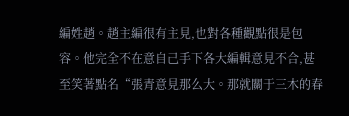編姓趙。趙主編很有主見,也對各種觀點很是包容。他完全不在意自己手下各大編輯意見不合,甚至笑著點名“張青意見那么大。那就關于三木的春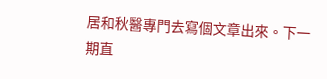居和秋醫專門去寫個文章出來。下一期直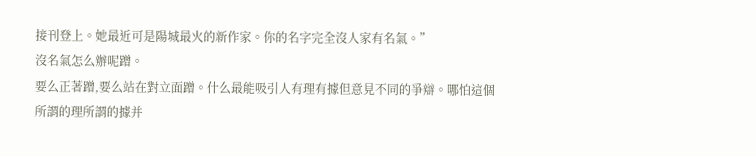接刊登上。她最近可是陽城最火的新作家。你的名字完全沒人家有名氣。”
沒名氣怎么辦呢蹭。
要么正著蹭,要么站在對立面蹭。什么最能吸引人有理有據但意見不同的爭辯。哪怕這個所謂的理所謂的據并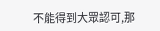不能得到大眾認可,那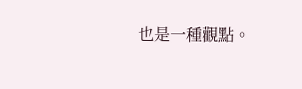也是一種觀點。